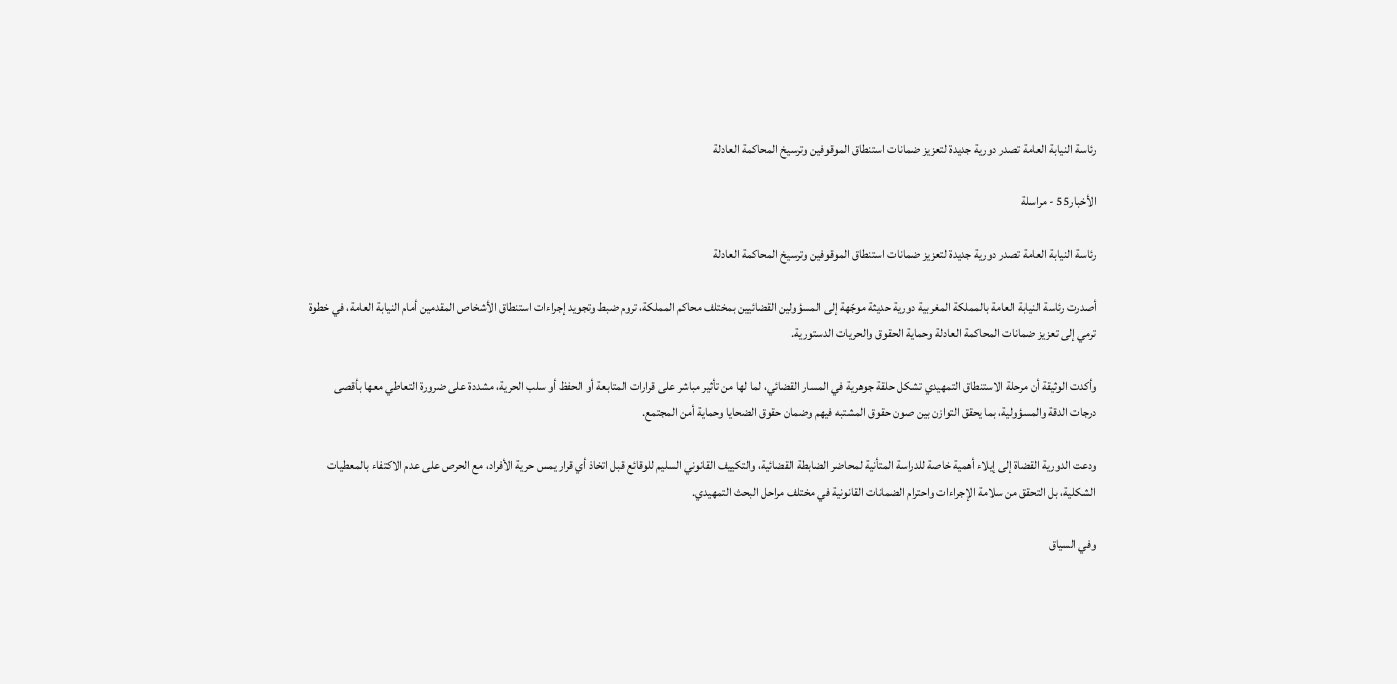رئاسة النيابة العامة تصدر دورية جديدة لتعزيز ضمانات استنطاق الموقوفين وترسيخ المحاكمة العادلة

الأخبار55 - مراسلة

رئاسة النيابة العامة تصدر دورية جديدة لتعزيز ضمانات استنطاق الموقوفين وترسيخ المحاكمة العادلة

أصدرت رئاسة النيابة العامة بالمملكة المغربية دورية حديثة موجّهة إلى المسؤولين القضائيين بمختلف محاكم المملكة، تروم ضبط وتجويد إجراءات استنطاق الأشخاص المقدمين أمام النيابة العامة، في خطوة ترمي إلى تعزيز ضمانات المحاكمة العادلة وحماية الحقوق والحريات الدستورية.

وأكدت الوثيقة أن مرحلة الاستنطاق التمهيدي تشكل حلقة جوهرية في المسار القضائي، لما لها من تأثير مباشر على قرارات المتابعة أو الحفظ أو سلب الحرية، مشددة على ضرورة التعاطي معها بأقصى درجات الدقة والمسؤولية، بما يحقق التوازن بين صون حقوق المشتبه فيهم وضمان حقوق الضحايا وحماية أمن المجتمع.

ودعت الدورية القضاة إلى إيلاء أهمية خاصة للدراسة المتأنية لمحاضر الضابطة القضائية، والتكييف القانوني السليم للوقائع قبل اتخاذ أي قرار يمس حرية الأفراد، مع الحرص على عدم الاكتفاء بالمعطيات الشكلية، بل التحقق من سلامة الإجراءات واحترام الضمانات القانونية في مختلف مراحل البحث التمهيدي.

وفي السياق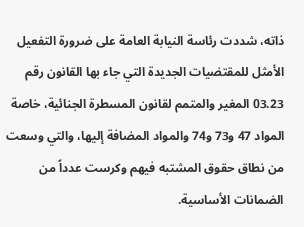ذاته، شددت رئاسة النيابة العامة على ضرورة التفعيل الأمثل للمقتضيات الجديدة التي جاء بها القانون رقم 03.23 المغير والمتمم لقانون المسطرة الجنائية، خاصة المواد 47 و73 و74 والمواد المضافة إليها، والتي وسعت من نطاق حقوق المشتبه فيهم وكرست عدداً من الضمانات الأساسية.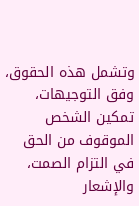وتشمل هذه الحقوق، وفق التوجيهات، تمكين الشخص الموقوف من الحق في التزام الصمت، والإشعار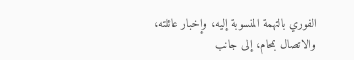الفوري بالتهمة المنسوبة إليه، وإخبار عائلته، والاتصال بمحام، إلى جانب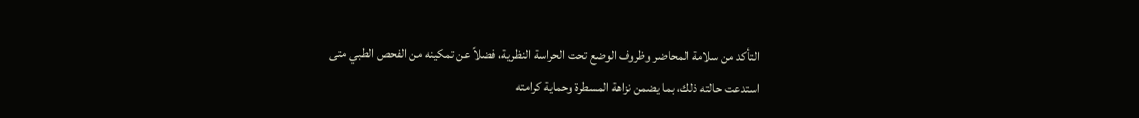التأكد من سلامة المحاضر وظروف الوضع تحت الحراسة النظرية، فضلاً عن تمكينه من الفحص الطبي متى استدعت حالته ذلك، بما يضمن نزاهة المسطرة وحماية كرامته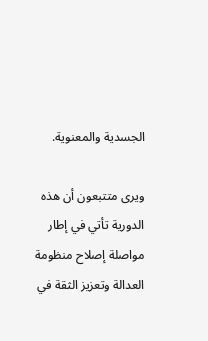الجسدية والمعنوية.

ويرى متتبعون أن هذه الدورية تأتي في إطار مواصلة إصلاح منظومة العدالة وتعزيز الثقة في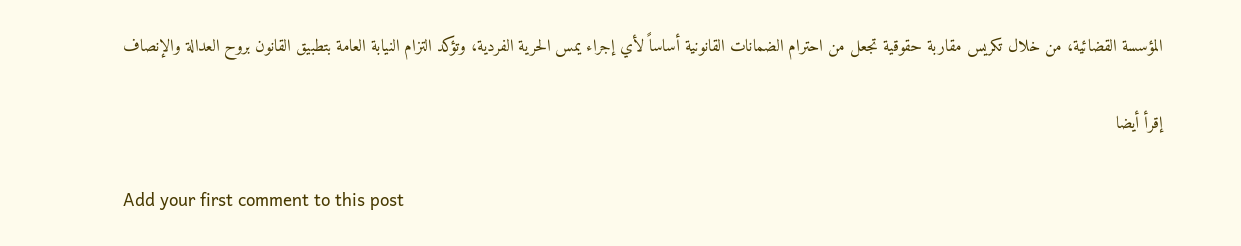المؤسسة القضائية، من خلال تكريس مقاربة حقوقية تجعل من احترام الضمانات القانونية أساساً لأي إجراء يمس الحرية الفردية، وتؤكد التزام النيابة العامة بتطبيق القانون بروح العدالة والإنصاف

إقرأ أيضا

Add your first comment to this post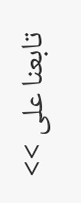تابعنا على >>